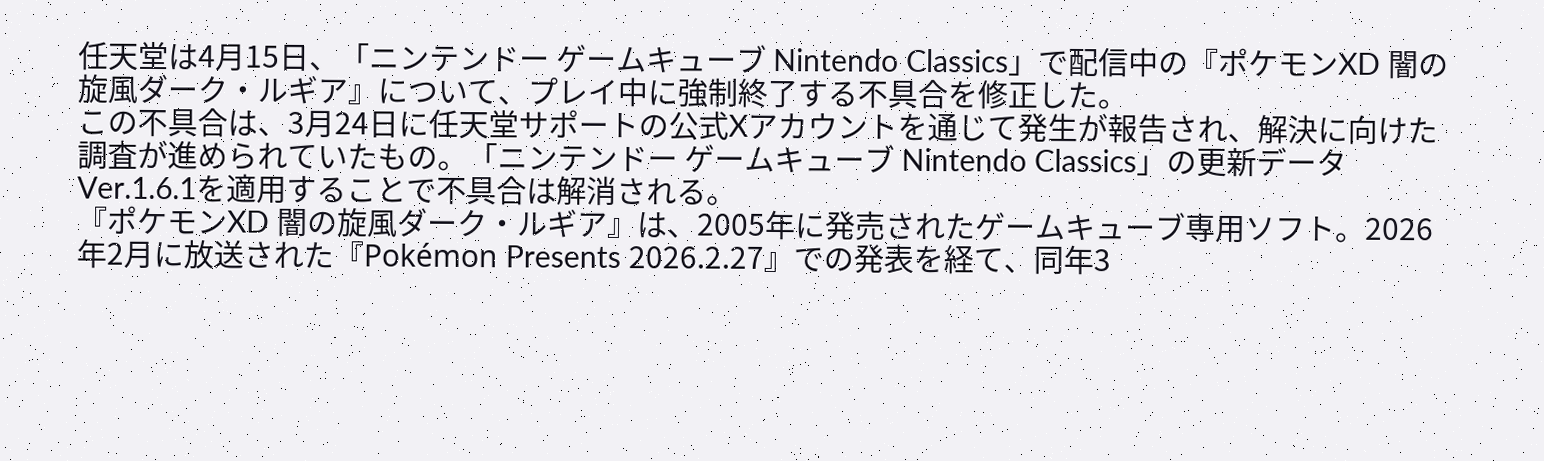任天堂は4月15日、「ニンテンドー ゲームキューブ Nintendo Classics」で配信中の『ポケモンXD 闇の旋風ダーク・ルギア』について、プレイ中に強制終了する不具合を修正した。
この不具合は、3月24日に任天堂サポートの公式Xアカウントを通じて発生が報告され、解決に向けた調査が進められていたもの。「ニンテンドー ゲームキューブ Nintendo Classics」の更新データVer.1.6.1を適用することで不具合は解消される。
『ポケモンXD 闇の旋風ダーク・ルギア』は、2005年に発売されたゲームキューブ専用ソフト。2026年2月に放送された『Pokémon Presents 2026.2.27』での発表を経て、同年3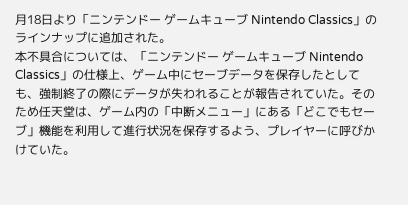月18日より「ニンテンドー ゲームキューブ Nintendo Classics」のラインナップに追加された。
本不具合については、「ニンテンドー ゲームキューブ Nintendo Classics」の仕様上、ゲーム中にセーブデータを保存したとしても、強制終了の際にデータが失われることが報告されていた。そのため任天堂は、ゲーム内の「中断メニュー」にある「どこでもセーブ」機能を利用して進行状況を保存するよう、プレイヤーに呼びかけていた。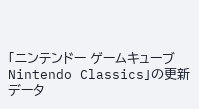「ニンテンドー ゲームキューブ Nintendo Classics」の更新データ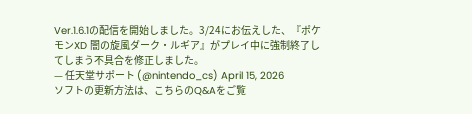Ver.1.6.1の配信を開始しました。3/24にお伝えした、『ポケモンXD 闇の旋風ダーク・ルギア』がプレイ中に強制終了してしまう不具合を修正しました。
— 任天堂サポート (@nintendo_cs) April 15, 2026
ソフトの更新方法は、こちらのQ&Aをご覧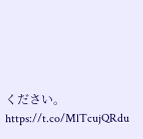ください。 https://t.co/MlTcujQRdu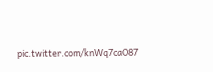pic.twitter.com/knWq7caO87